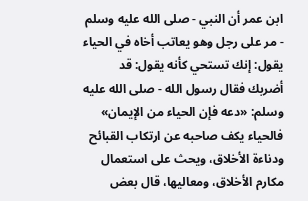ابن عمر أن النبي - صلى الله عليه وسلم - مر على رجل وهو يعاتب أخاه في الحياء يقول: إنك تستحي كأنه يقول: قد أضربك فقال رسول الله - صلى الله عليه وسلم: «دعه فإن الحياء من الإيمان» فالحياء يكف صاحبه عن ارتكاب القبائح ودناءة الأخلاق، ويحث على استعمال مكارم الأخلاق، ومعاليها، قال بعض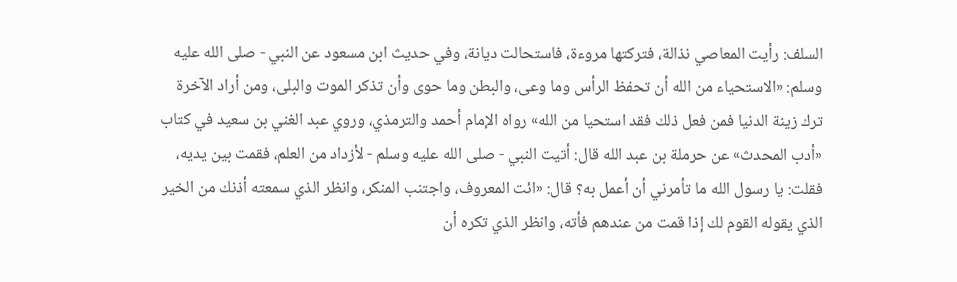السلف: رأيت المعاصي نذالة، فتركتها مروءة، فاستحالت ديانة، وفي حديث ابن مسعود عن النبي - صلى الله عليه وسلم: «الاستحياء من الله أن تحفظ الرأس وما وعى، والبطن وما حوى وأن تذكر الموت والبلى، ومن أراد الآخرة ترك زينة الدنيا فمن فعل ذلك فقد استحيا من الله» رواه الإمام أحمد والترمذي، وروي عبد الغني بن سعيد في كتاب «أدب المحدث» عن حرملة بن عبد الله قال: أتيت النبي - صلى الله عليه وسلم - لأزداد من العلم، فقمت بين يديه، فقلت: يا رسول الله ما تأمرني أن أعمل به؟ قال: «ائت المعروف، واجتنب المنكر، وانظر الذي سمعته أذنك من الخير الذي يقوله القوم لك إذا قمت من عندهم فأته، وانظر الذي تكره أن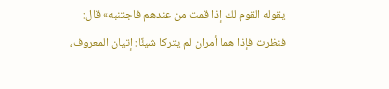يقوله القوم لك إذا قمت من عندهم فاجتنبه» قال: فنظرت فإذا هما أمران لم يتركا شيئًا: إتيان المعروف،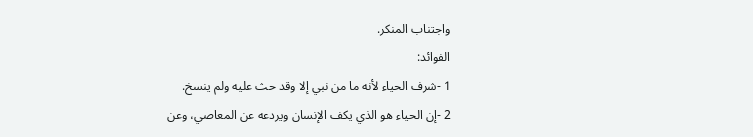واجتناب المنكر.
الفوائد:
1 -شرف الحياء لأنه ما من نبي إلا وقد حث عليه ولم ينسخ.
2 -إن الحياء هو الذي يكف الإنسان ويردعه عن المعاصي، وعن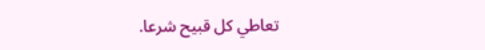تعاطي كل قبيح شرعا.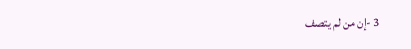3 -إن من لم يتصف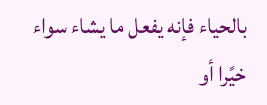بالحياء فإنه يفعل ما يشاء سواء خيًرا أو